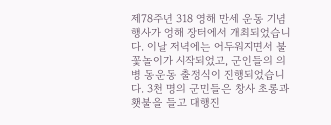제78주년 318 영해 만세 운동 기념행사가 엉해 장터에서 개최되었습니다. 이날 저녁에는 어두워지면서 불꽃놀이가 시작되었고, 군인들의 의병 동운동 출정식이 진행되었습니다. 3천 명의 군민들은 창사 초롱과 횃불을 들고 대행진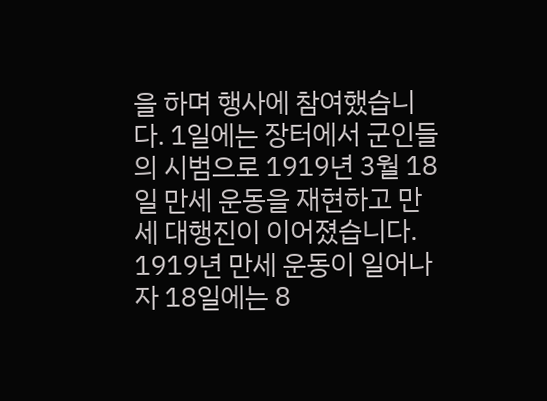을 하며 행사에 참여했습니다. 1일에는 장터에서 군인들의 시범으로 1919년 3월 18일 만세 운동을 재현하고 만세 대행진이 이어졌습니다. 1919년 만세 운동이 일어나자 18일에는 8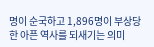명이 순국하고 1,896명이 부상당한 아픈 역사를 되새기는 의미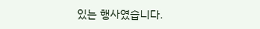있는 행사였습니다.